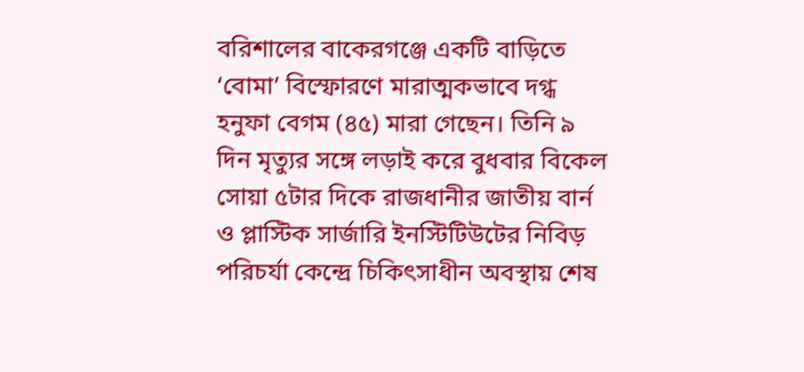বরিশালের বাকেরগঞ্জে একটি বাড়িতে ‘বোমা’ বিস্ফোরণে মারাত্মকভাবে দগ্ধ হনুফা বেগম (৪৫) মারা গেছেন। তিনি ৯ দিন মৃত্যুর সঙ্গে লড়াই করে বুধবার বিকেল সোয়া ৫টার দিকে রাজধানীর জাতীয় বার্ন ও প্লাস্টিক সার্জারি ইনস্টিটিউটের নিবিড় পরিচর্যা কেন্দ্রে চিকিৎসাধীন অবস্থায় শেষ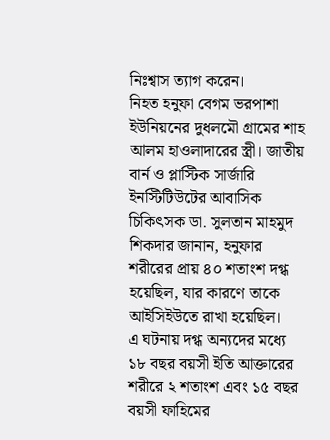নিঃশ্বাস ত্যাগ করেন।
নিহত হনুফা বেগম ভরপাশা ইউনিয়নের দুধলমৌ গ্রামের শাহ আলম হাওলাদারের স্ত্রী। জাতীয় বার্ন ও প্লাস্টিক সার্জারি ইনস্টিটিউটের আবাসিক চিকিৎসক ডা. সুলতান মাহমুদ শিকদার জানান, হনুফার শরীরের প্রায় ৪০ শতাংশ দগ্ধ হয়েছিল, যার কারণে তাকে আইসিইউতে রাখা হয়েছিল।
এ ঘটনায় দগ্ধ অন্যদের মধ্যে ১৮ বছর বয়সী ইতি আক্তারের শরীরে ২ শতাংশ এবং ১৫ বছর বয়সী ফাহিমের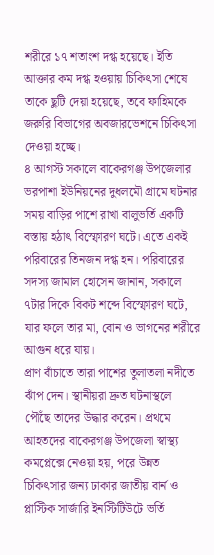শরীরে ১৭ শতাংশ দগ্ধ হয়েছে। ইতি আক্তার কম দগ্ধ হওয়ায় চিকিৎসা শেষে তাকে ছুটি দেয়া হয়েছে, তবে ফাহিমকে জরুরি বিভাগের অবজারভেশনে চিকিৎসা দেওয়া হচ্ছে।
৪ আগস্ট সকালে বাকেরগঞ্জ উপজেলার ভরপাশা ইউনিয়নের দুধলমৌ গ্রামে ঘটনার সময় বাড়ির পাশে রাখা বালুভর্তি একটি বস্তায় হঠাৎ বিস্ফোরণ ঘটে। এতে একই পরিবারের তিনজন দগ্ধ হন। পরিবারের সদস্য জামাল হোসেন জানান, সকালে ৭টার দিকে বিকট শব্দে বিস্ফোরণ ঘটে, যার ফলে তার মা, বোন ও ভাগনের শরীরে আগুন ধরে যায়।
প্রাণ বাঁচাতে তারা পাশের তুলাতলা নদীতে ঝাঁপ দেন। স্থানীয়রা দ্রুত ঘটনাস্থলে পৌঁছে তাদের উদ্ধার করেন। প্রথমে আহতদের বাকেরগঞ্জ উপজেলা স্বাস্থ্য কমপ্লেক্সে নেওয়া হয়, পরে উন্নত চিকিৎসার জন্য ঢাকার জাতীয় বার্ন ও প্লাস্টিক সার্জারি ইনস্টিটিউটে ভর্তি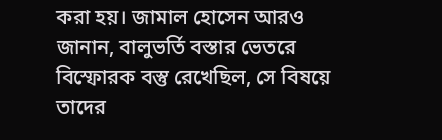করা হয়। জামাল হোসেন আরও জানান, বালুভর্তি বস্তার ভেতরে বিস্ফোরক বস্তু রেখেছিল, সে বিষয়ে তাদের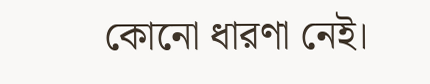কোনো ধারণা নেই।